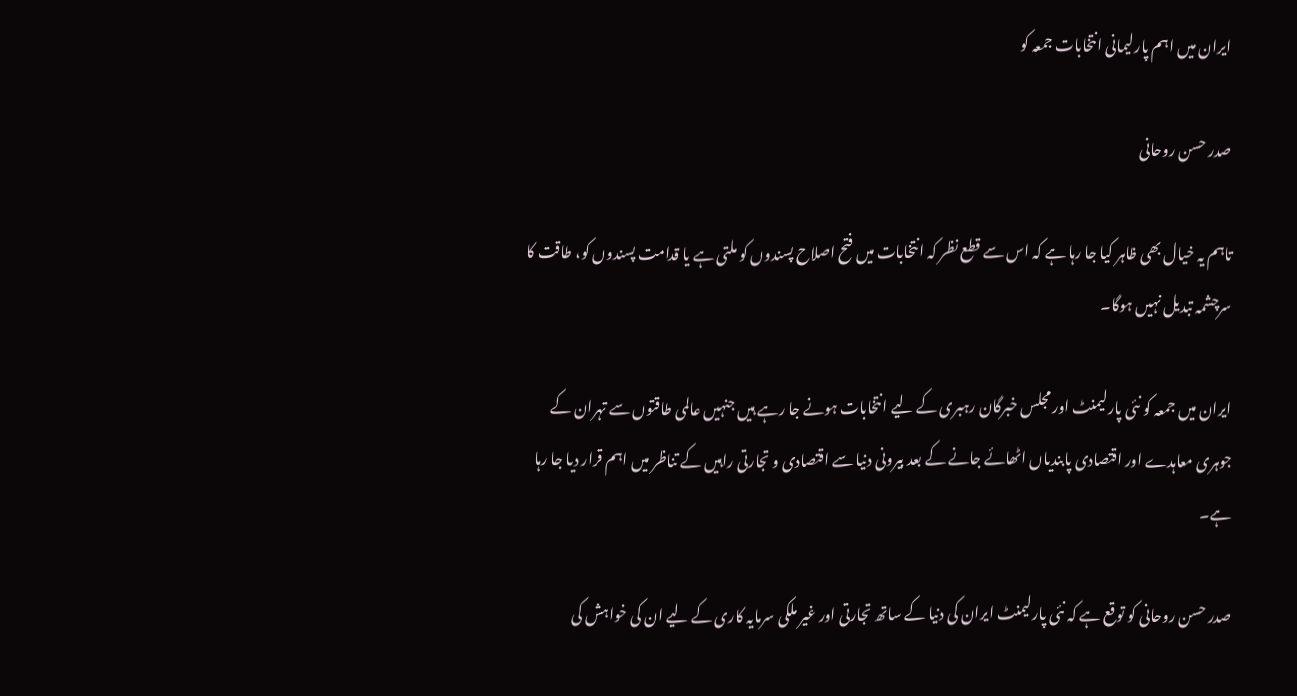ایران میں اہم پارلیمانی انتخابات جمعہ کو

صدر حسن روحانی

تاہم یہ خیال بھی ظاہر کیا جا رہا ہے کہ اس سے قطع نظر کہ انتخابات میں فتح اصلاح پسندوں کو ملتی ہے یا قدامت پسندوں کو، طاقت کا سرچشمہ تبدیل نہیں ہوگا۔

ایران میں جمعہ کو نئی پارلیمنٹ اور مجلس خبرگان رہبری کے لیے انتخابات ہونے جا رہے ہیں جنہیں عالمی طاقتوں سے تہران کے جوہری معاہدے اور اقتصادی پابندیاں اٹھائے جانے کے بعد بیرونی دنیا سے اقتصادی و تجارتی راہیں کے تناظر میں اہم قرار دیا جا رہا ہے۔

صدر حسن روحانی کو توقع ہے کہ نئی پارلیمنٹ ایران کی دنیا کے ساتھ تجارتی اور غیر ملکی سرمایہ کاری کے لیے ان کی خواہش کی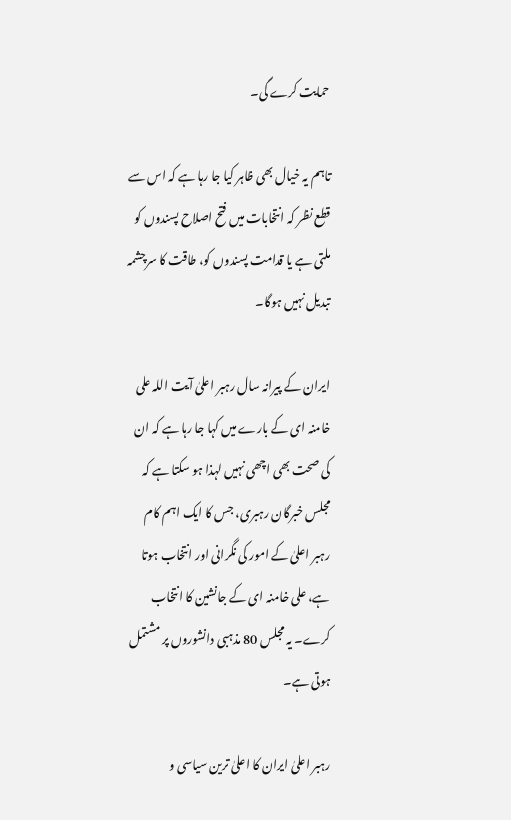حمایت کرے گی۔

تاہم یہ خیال بھی ظاہر کیا جا رہا ہے کہ اس سے قطع نظر کہ انتخابات میں فتح اصلاح پسندوں کو ملتی ہے یا قدامت پسندوں کو، طاقت کا سرچشمہ تبدیل نہیں ہوگا۔

ایران کے پیرانہ سال رہبر اعلیٰ آیت اللہ علی خامنہ ای کے بارے میں کہا جا رہا ہے کہ ان کی صحت بھی اچھی نہیں لہذا ہو سکتا ہے کہ مجلس خبرگان رہبری، جس کا ایک اہم کام رہبر اعلیٰ کے امور کی نگرانی اور انتخاب ہوتا ہے، علی خامنہ ای کے جانشین کا انتخاب کرے۔ یہ مجلس 80 مذہبی دانشوروں پر مشتمل ہوتی ہے۔

رہبر اعلیٰ ایران کا اعلیٰ ترین سیاسی و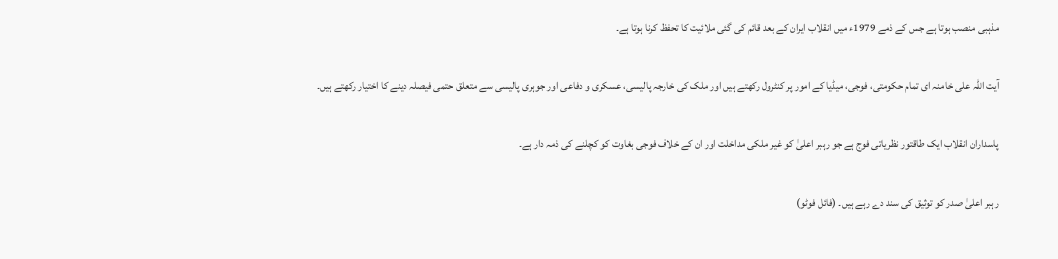مذہبی منصب ہوتا ہے جس کے ذمے 1979ء میں انقلاب ایران کے بعد قائم کی گئی ملائیت کا تحفظ کرنا ہوتا ہے۔

آیت اللہ علی خامنہ ای تمام حکومتی، فوجی، میڈیا کے امور پر کنٹرول رکھتے ہیں اور ملک کی خارجہ پالیسی، عسکری و دفاعی اور جوہری پالیسی سے متعلق حتمی فیصلہ دینے کا اختیار رکھتے ہیں۔

پاسداران انقلاب ایک طاقتور نظریاتی فوج ہے جو رہبر اعلیٰ کو غیر ملکی مداخلت اور ان کے خلاف فوجی بغاوت کو کچلنے کی ذمہ دار ہے۔

رہبر اعلیٰ صدر کو توثیق کی سند دے رہے ہیں۔ (فائل فوٹو)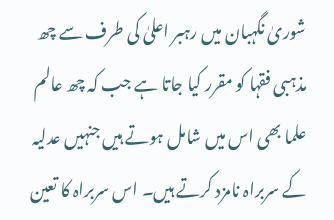شوریٰ نگہبان میں رہبر اعلیٰ کی طرف سے چھ مذہبی فقہا کو مقرر کیا جاتا ہے جب کہ چھ عالم علما بھی اس میں شامل ہوتے ہیں جنہیں عدلیہ کے سربراہ نامزد کرتے ہیں۔ اس سربراہ کا تعین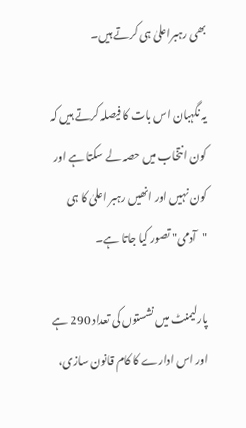بھی رہبراعلیٰ ہی کرتے ہیں۔

یہ نگہبان اس بات کا فیصلہ کرتے ہیں کہ کون انتخاب میں حصہ لے سکتا ہے اور کون نہیں اور انھیں رہبر اعلیٰ کا ہی "آدمی" تصور کیا جاتا ہے۔

پارلیمنٹ میں نشستوں کی تعداد 290 ہے اور اس ادارے کا کام قانون سازی،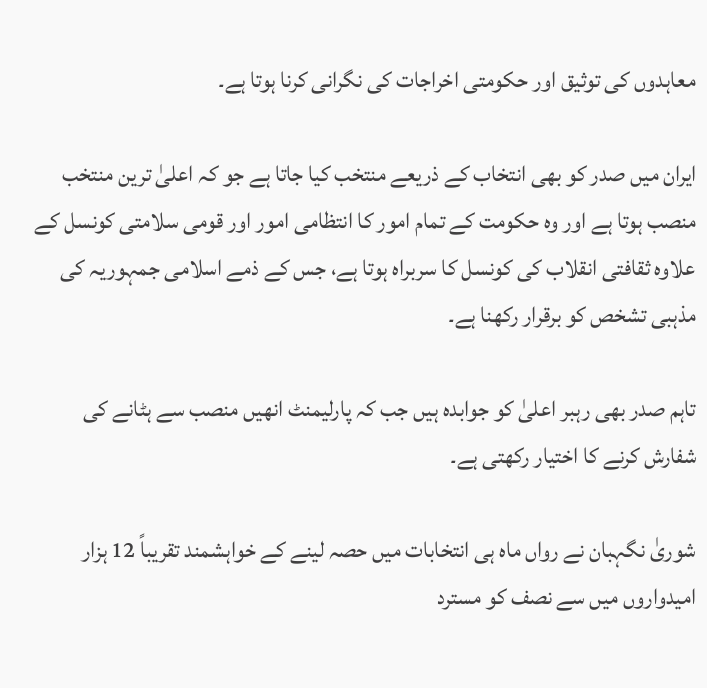معاہدوں کی توثیق اور حکومتی اخراجات کی نگرانی کرنا ہوتا ہے۔

ایران میں صدر کو بھی انتخاب کے ذریعے منتخب کیا جاتا ہے جو کہ اعلیٰ ترین منتخب منصب ہوتا ہے اور وہ حکومت کے تمام امور کا انتظامی امور اور قومی سلامتی کونسل کے علاوہ ثقافتی انقلاب کی کونسل کا سربراہ ہوتا ہے، جس کے ذمے اسلامی جمہوریہ کی مذہبی تشخص کو برقرار رکھنا ہے۔

تاہم صدر بھی رہبر اعلیٰ کو جوابدہ ہیں جب کہ پارلیمنٹ انھیں منصب سے ہٹانے کی شفارش کرنے کا اختیار رکھتی ہے۔

شوریٰ نگہبان نے رواں ماہ ہی انتخابات میں حصہ لینے کے خواہشمند تقریباً 12 ہزار امیدواروں میں سے نصف کو مسترد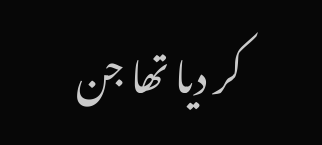کر دیا تھا جن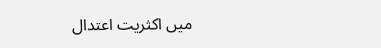میں اکثریت اعتدال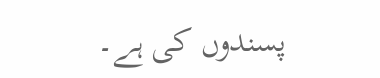پسندوں کی ہے۔